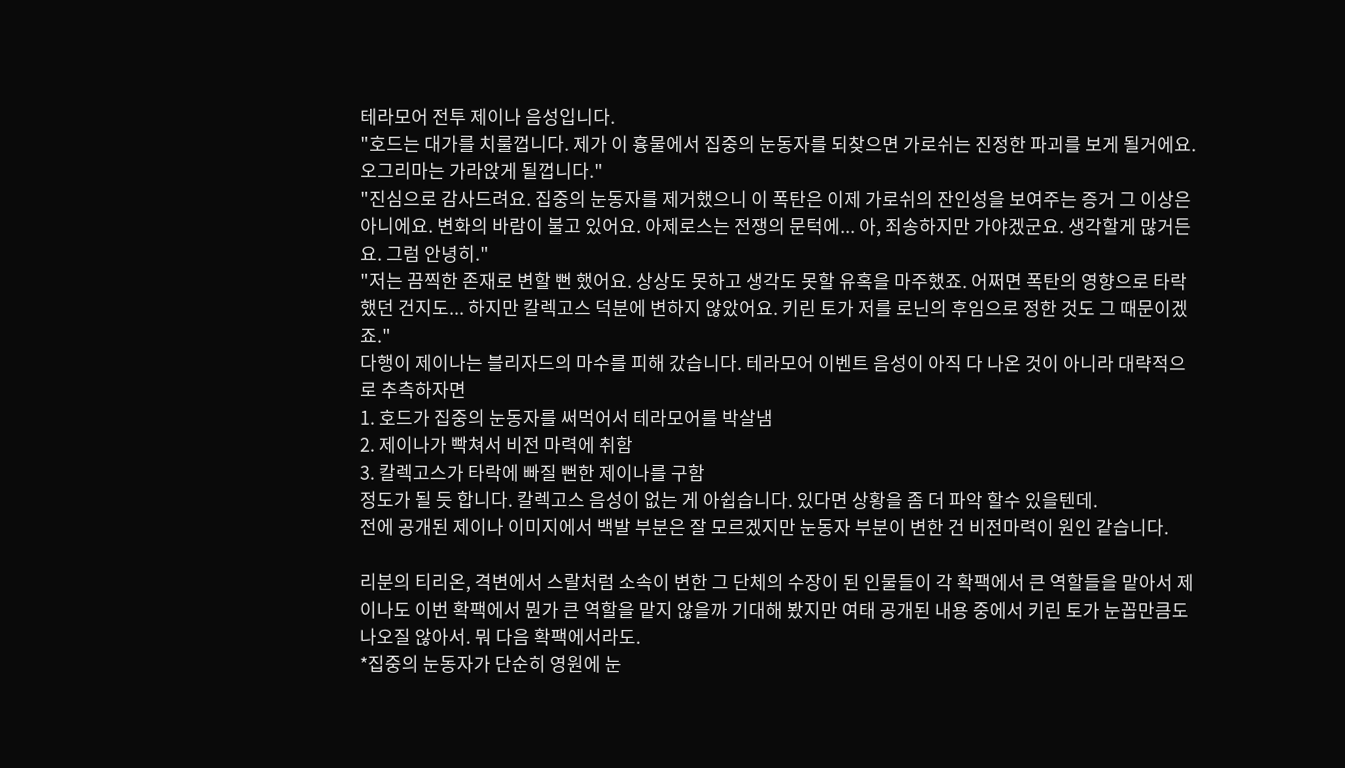테라모어 전투 제이나 음성입니다.
"호드는 대가를 치룰껍니다. 제가 이 흉물에서 집중의 눈동자를 되찾으면 가로쉬는 진정한 파괴를 보게 될거에요. 오그리마는 가라앉게 될껍니다."
"진심으로 감사드려요. 집중의 눈동자를 제거했으니 이 폭탄은 이제 가로쉬의 잔인성을 보여주는 증거 그 이상은 아니에요. 변화의 바람이 불고 있어요. 아제로스는 전쟁의 문턱에... 아, 죄송하지만 가야겠군요. 생각할게 많거든요. 그럼 안녕히."
"저는 끔찍한 존재로 변할 뻔 했어요. 상상도 못하고 생각도 못할 유혹을 마주했죠. 어쩌면 폭탄의 영향으로 타락했던 건지도... 하지만 칼렉고스 덕분에 변하지 않았어요. 키린 토가 저를 로닌의 후임으로 정한 것도 그 때문이겠죠."
다행이 제이나는 블리자드의 마수를 피해 갔습니다. 테라모어 이벤트 음성이 아직 다 나온 것이 아니라 대략적으로 추측하자면
1. 호드가 집중의 눈동자를 써먹어서 테라모어를 박살냄
2. 제이나가 빡쳐서 비전 마력에 취함
3. 칼렉고스가 타락에 빠질 뻔한 제이나를 구함
정도가 될 듯 합니다. 칼렉고스 음성이 없는 게 아쉽습니다. 있다면 상황을 좀 더 파악 할수 있을텐데.
전에 공개된 제이나 이미지에서 백발 부분은 잘 모르겠지만 눈동자 부분이 변한 건 비전마력이 원인 같습니다.

리분의 티리온, 격변에서 스랄처럼 소속이 변한 그 단체의 수장이 된 인물들이 각 확팩에서 큰 역할들을 맡아서 제이나도 이번 확팩에서 뭔가 큰 역할을 맡지 않을까 기대해 봤지만 여태 공개된 내용 중에서 키린 토가 눈꼽만큼도 나오질 않아서. 뭐 다음 확팩에서라도.
*집중의 눈동자가 단순히 영원에 눈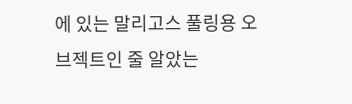에 있는 말리고스 풀링용 오브젝트인 줄 알았는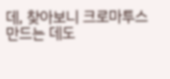데, 찾아보니 크로마투스 만드는 데도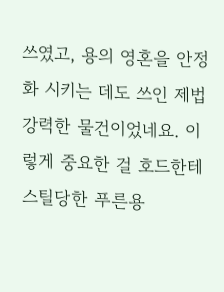쓰였고, 용의 영혼을 안정화 시키는 데도 쓰인 제법 강력한 물건이었네요. 이렇게 중요한 걸 호드한테 스틸당한 푸른용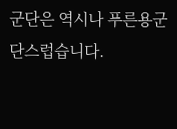군단은 역시나 푸른용군단스럽습니다.